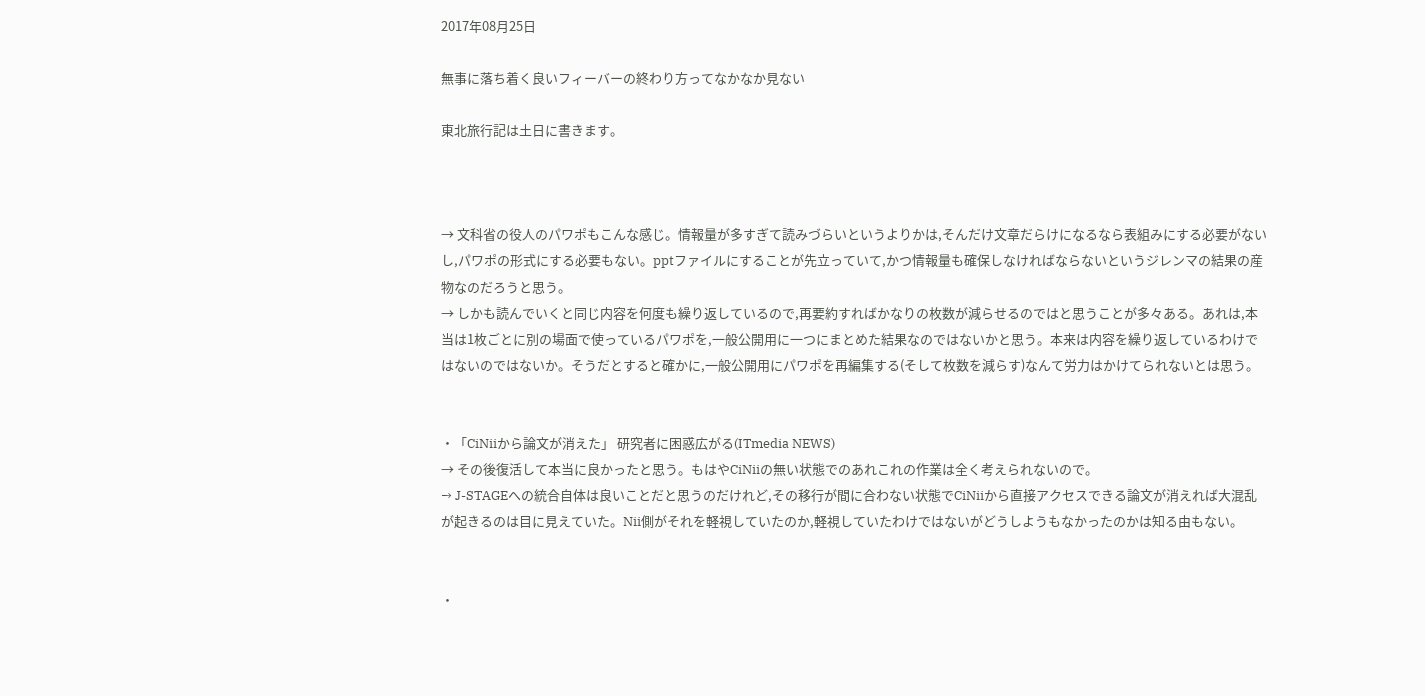2017年08月25日

無事に落ち着く良いフィーバーの終わり方ってなかなか見ない

東北旅行記は土日に書きます。



→ 文科省の役人のパワポもこんな感じ。情報量が多すぎて読みづらいというよりかは,そんだけ文章だらけになるなら表組みにする必要がないし,パワポの形式にする必要もない。pptファイルにすることが先立っていて,かつ情報量も確保しなければならないというジレンマの結果の産物なのだろうと思う。
→ しかも読んでいくと同じ内容を何度も繰り返しているので,再要約すればかなりの枚数が減らせるのではと思うことが多々ある。あれは,本当は1枚ごとに別の場面で使っているパワポを,一般公開用に一つにまとめた結果なのではないかと思う。本来は内容を繰り返しているわけではないのではないか。そうだとすると確かに,一般公開用にパワポを再編集する(そして枚数を減らす)なんて労力はかけてられないとは思う。


・「CiNiiから論文が消えた」 研究者に困惑広がる(ITmedia NEWS)
→ その後復活して本当に良かったと思う。もはやCiNiiの無い状態でのあれこれの作業は全く考えられないので。
→ J-STAGEへの統合自体は良いことだと思うのだけれど,その移行が間に合わない状態でCiNiiから直接アクセスできる論文が消えれば大混乱が起きるのは目に見えていた。Nii側がそれを軽視していたのか,軽視していたわけではないがどうしようもなかったのかは知る由もない。


・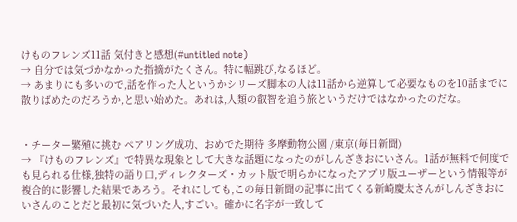けものフレンズ11話 気付きと感想(#untitled note)
→ 自分では気づかなかった指摘がたくさん。特に幅跳び,なるほど。
→ あまりにも多いので,話を作った人というかシリーズ脚本の人は11話から逆算して必要なものを10話までに散りばめたのだろうか,と思い始めた。あれは,人類の叡智を追う旅というだけではなかったのだな。


・チーター繁殖に挑む ペアリング成功、おめでた期待 多摩動物公園 /東京(毎日新聞)
→ 『けものフレンズ』で特異な現象として大きな話題になったのがしんざきおにいさん。1話が無料で何度でも見られる仕様,独特の語り口,ディレクターズ・カット版で明らかになったアプリ版ユーザーという情報等が複合的に影響した結果であろう。それにしても,この毎日新聞の記事に出てくる新崎慶太さんがしんざきおにいさんのことだと最初に気づいた人,すごい。確かに名字が一致して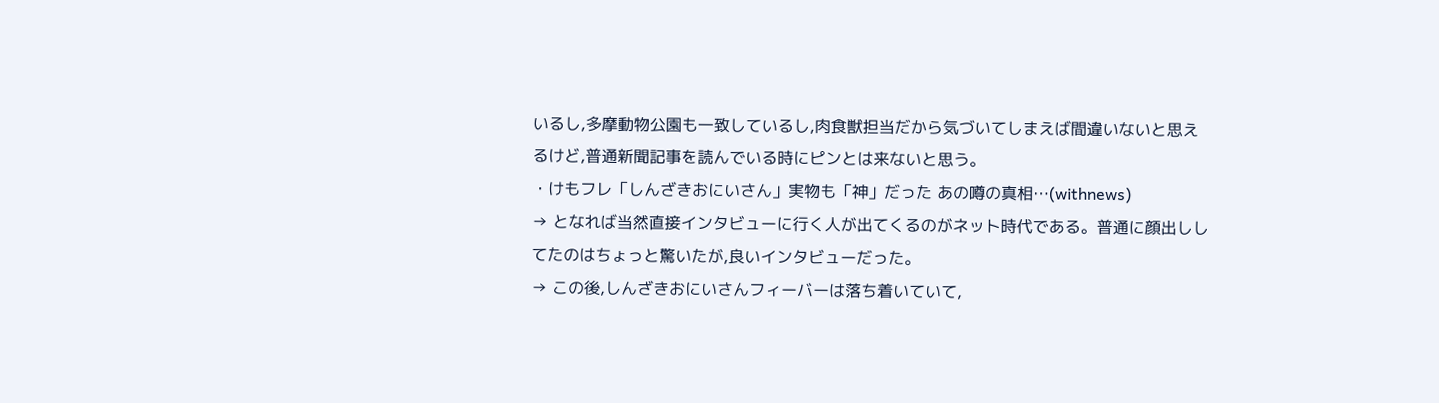いるし,多摩動物公園も一致しているし,肉食獣担当だから気づいてしまえば間違いないと思えるけど,普通新聞記事を読んでいる時にピンとは来ないと思う。
・けもフレ「しんざきおにいさん」実物も「神」だった あの噂の真相…(withnews)
→ となれば当然直接インタビューに行く人が出てくるのがネット時代である。普通に顔出ししてたのはちょっと驚いたが,良いインタビューだった。
→ この後,しんざきおにいさんフィーバーは落ち着いていて,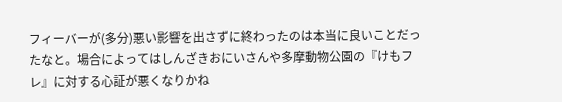フィーバーが(多分)悪い影響を出さずに終わったのは本当に良いことだったなと。場合によってはしんざきおにいさんや多摩動物公園の『けもフレ』に対する心証が悪くなりかね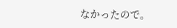なかったので。